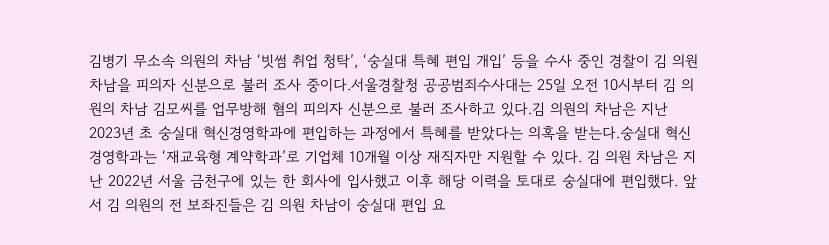김병기 무소속 의원의 차남 ‘빗썸 취업 청탁’, ‘숭실대 특혜 편입 개입’ 등을 수사 중인 경찰이 김 의원 차남을 피의자 신분으로 불러 조사 중이다.서울경찰청 공공범죄수사대는 25일 오전 10시부터 김 의원의 차남 김모씨를 업무방해 혐의 피의자 신분으로 불러 조사하고 있다.김 의원의 차남은 지난 2023년 초 숭실대 혁신경영학과에 편입하는 과정에서 특혜를 받았다는 의혹을 받는다.숭실대 혁신경영학과는 ‘재교육형 계약학과’로 기업체 10개월 이상 재직자만 지원할 수 있다. 김 의원 차남은 지난 2022년 서울 금천구에 있는 한 회사에 입사했고 이후 해당 이력을 토대로 숭실대에 편입했다. 앞서 김 의원의 전 보좌진들은 김 의원 차남이 숭실대 편입 요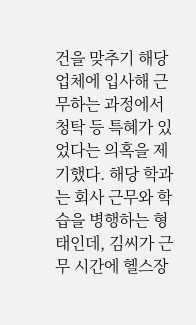건을 맞추기 해당 업체에 입사해 근무하는 과정에서 청탁 등 특혜가 있었다는 의혹을 제기했다. 해당 학과는 회사 근무와 학습을 병행하는 형태인데, 김씨가 근무 시간에 헬스장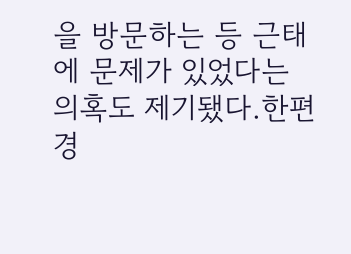을 방문하는 등 근태에 문제가 있었다는 의혹도 제기됐다.한편 경